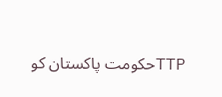TTPحکومت پاکستان کو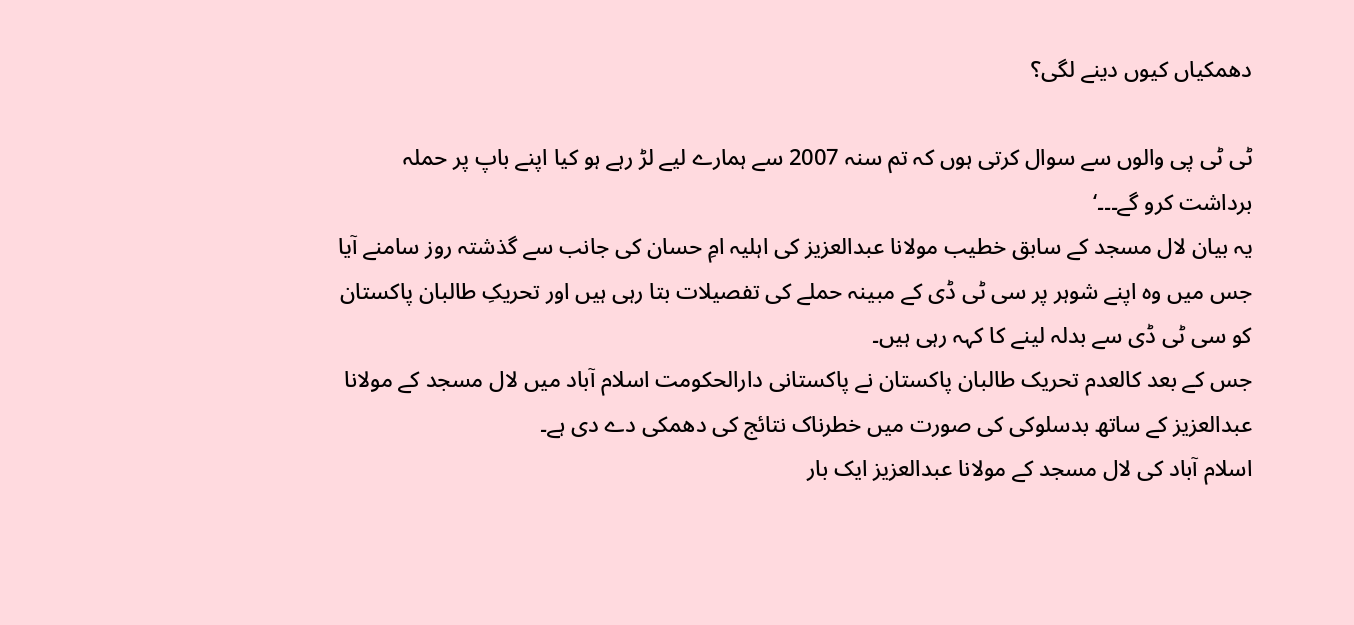دھمکیاں کیوں دینے لگی؟

ٹی ٹی پی والوں سے سوال کرتی ہوں کہ تم سنہ 2007 سے ہمارے لیے لڑ رہے ہو کیا اپنے باپ پر حملہ برداشت کرو گے۔۔۔‘
یہ بیان لال مسجد کے سابق خطیب مولانا عبدالعزیز کی اہلیہ امِ حسان کی جانب سے گذشتہ روز سامنے آیا جس میں وہ اپنے شوہر پر سی ٹی ڈی کے مبینہ حملے کی تفصیلات بتا رہی ہیں اور تحریکِ طالبان پاکستان کو سی ٹی ڈی سے بدلہ لینے کا کہہ رہی ہیں۔
جس کے بعد کالعدم تحریک طالبان پاکستان نے پاکستانی دارالحکومت اسلام آباد میں لال مسجد کے مولانا عبدالعزیز کے ساتھ بدسلوکی کی صورت میں خطرناک نتائج کی دھمکی دے دی ہے۔
اسلام آباد کی لال مسجد کے مولانا عبدالعزیز ایک بار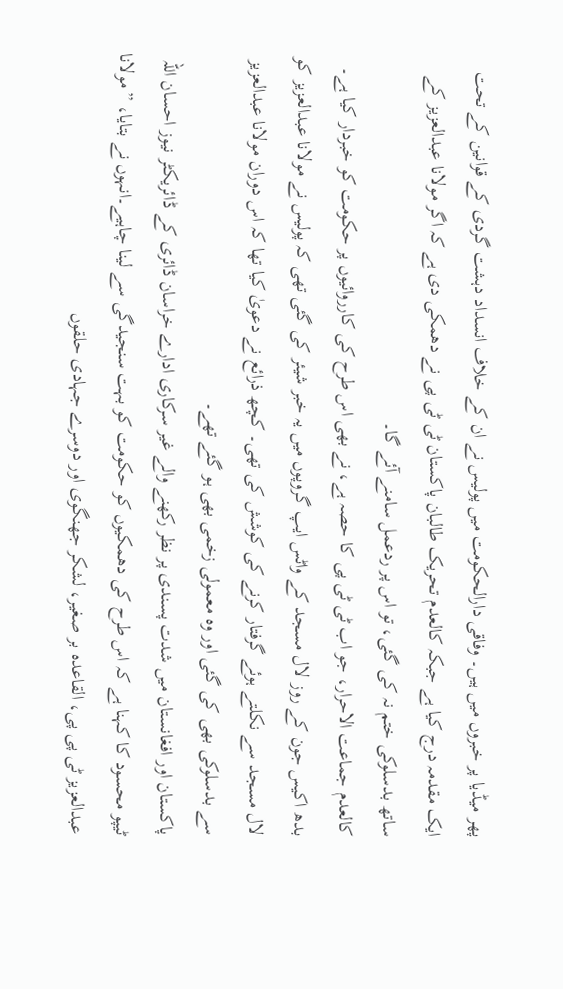پھر میڈیا پر خبروں میں ہیں۔ وفاقی دارالحکومت میں پولیس نے ان کے خلاف انسداد دہشت گردی کے قوانین کے تحت ایک مقدمہ درج کیا ہے جبکہ کالعدم تحریک طالبان پاکستان ٹی ٹی پی نے دھمکی دی ہے کہ اگر مولانا عبدالعزیز کے ساتھ بدسلوکی ختم نہ کی گئی، تو اس پر ردعمل سامنے آئے گا۔
کالعدم جماعت الاحرار، جو اب ٹی ٹی پی کا حصہ ہے، نے بھی اس طرح کی کارروائیوں پر حکومت کو خبردار کیا ہے۔ بدھ اکیس جون کے روز لال مسجد کے واٹس ایپ گروپوں میں یہ خبر شیئر کی گئی تھی کہ پولیس نے مولانا عبدالعزیز کو لال مسجد سے نکلتے ہوئے گرفتار کرنے کی کوشش کی تھی۔ کچھ ذرائع نے دعویٰ کیا تھا کہ اس دوران مولانا عبدالعزیز سے بدسلوکی بھی کی گئی اور وہ معمولی زخمی بھی ہو گئے تھے۔
پاکستان اور افغانستان میں شدت پسندی پر نظر رکھنے والے غیر سرکاری ادارے خراسان ڈائری کے ڈائریکٹر نیوز احسان اللہ ٹیپو محسود کا کہنا ہے کہ اس طرح کی دھمکیوں کو حکومت کو بہت سنجیدگی سے لینا چاہیے۔انہوں نے بتایا، ”مولانا عبدالعزیز ٹی پی پی، القاعدہ بر صغیر، لشکر جھنگوی اور دوسرے جہادی حلقوں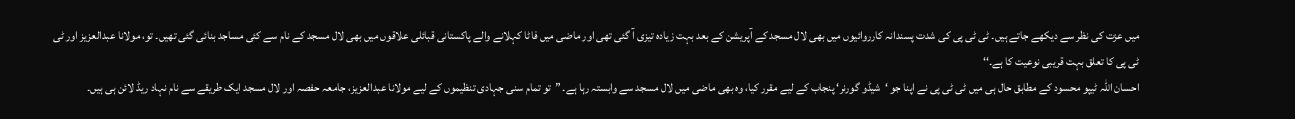میں عزت کی نظر سے دیکھے جاتے ہیں۔ ٹی ٹی پی کی شدت پسندانہ کارروائیوں میں بھی لال مسجد کے آپریشن کے بعد بہت زیادہ تیزی آ گئی تھی اور ماضی میں فاٹا کہلانے والے پاکستانی قبائلی علاقوں میں بھی لال مسجد کے نام سے کئی مساجد بنائی گئی تھیں۔ تو، مولانا عبدالعزیز اور ٹی ٹی پی کا تعلق بہت قریبی نوعیت کا ہے۔‘‘
احسان اللہ ٹیپو محسود کے مطابق حال ہی میں ٹی ٹی پی نے اپنا جو ‘شیڈو گورنر‘ پنجاب کے لیے مقرر کیا، وہ بھی ماضی میں لال مسجد سے وابستہ رہا ہے۔ ”تو تمام سنی جہادی تنظیموں کے لیے مولانا عبدالعزیز، جامعہ حفصہ اور لال مسجد ایک طریقے سے نام نہاد ریڈ لائن ہی ہیں۔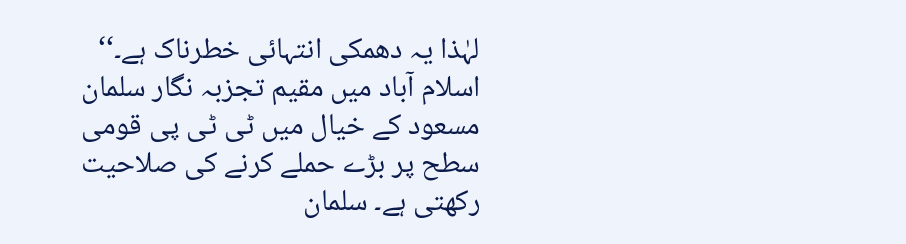لہٰذا یہ دھمکی انتہائی خطرناک ہے۔‘‘
اسلام آباد میں مقیم تجزبہ نگار سلمان مسعود کے خیال میں ٹی ٹی پی قومی سطح پر بڑے حملے کرنے کی صلاحیت رکھتی ہے۔ سلمان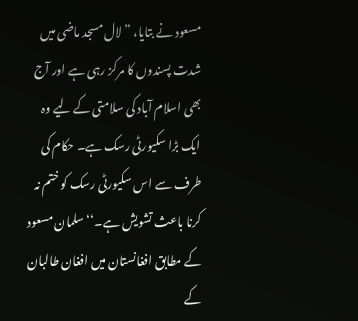مسعود نے بتایا، ”لال مسجد ماضی میں شدت پسندوں کا مرکز رہی ہے اور آج بھی اسلام آباد کی سلامتی کے لیے وہ ایک بڑا سکیورٹی رسک ہے۔ حکام کی طرف سے اس سکیورٹی رسک کو ختم نہ کرنا باعث تشویش ہے۔‘‘سلمان مسعود کے مطابق افغانستان میں افغان طالبان کے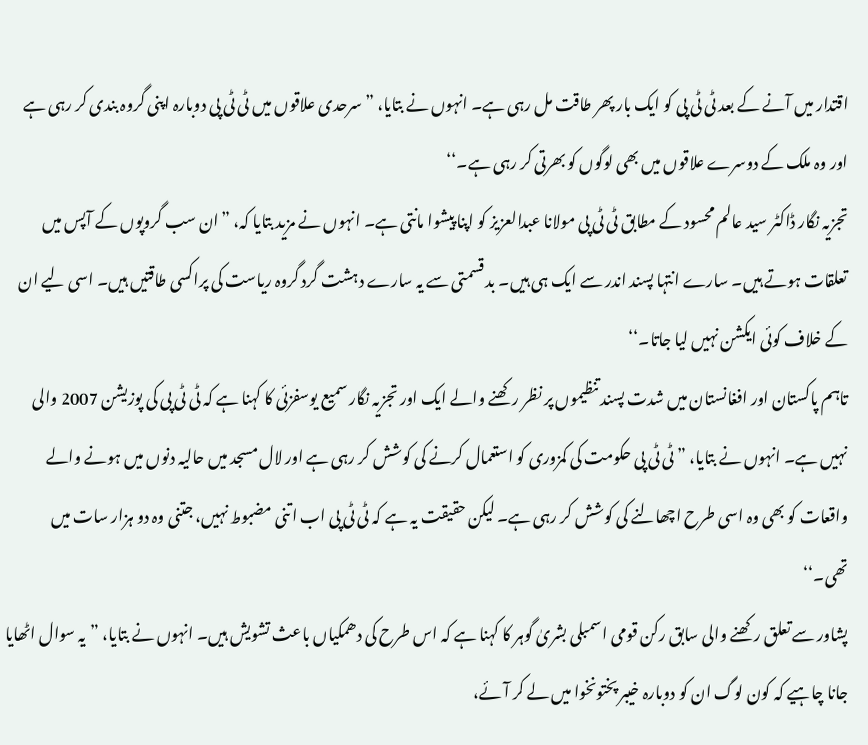اقتدار میں آنے کے بعد ٹی ٹی پی کو ایک بار پھر طاقت مل رہی ہے۔ انہوں نے بتایا، ”سرحدی علاقوں میں ٹی ٹی پی دوبارہ اپنی گروہ بندی کر رہی ہے اور وہ ملک کے دوسرے علاقوں میں بھی لوگوں کو بھرتی کر رہی ہے۔‘‘
تجزیہ نگار ڈاکٹر سید عالم محسود کے مطابق ٹی ٹی پی مولانا عبدالعزیز کو اپنا پیشوا مانتی ہے۔ انہوں نے مزید بتایا کہ، ”ان سب گروپوں کے آپس میں تعلقات ہوتے ہیں۔ سارے انتہا پسند اندر سے ایک ہی ہیں۔ بد قسمتی سے یہ سارے دہشت گرد گروہ ریاست کی پراکسی طاقتیں ہیں۔ اسی لیے ان کے خلاف کوئی ایکشن نہیں لیا جاتا۔‘‘
تاہم پاکستان اور افغانستان میں شدت پسند تنظیموں پر نظر رکھنے والے ایک اور تجزیہ نگار سمیع یوسفزئی کا کہنا ہے کہ ٹی ٹی پی کی پوزیشن 2007 والی نہیں ہے۔ انہوں نے بتایا، ” ٹی ٹی پی حکومت کی کمزوری کو استعمال کرنے کی کوشش کر رہی ہے اور لال مسجد میں حالیہ دنوں میں ہونے والے واقعات کو بھی وہ اسی طرح اچھالنے کی کوشش کر رہی ہے۔ لیکن حقیقت یہ ہے کہ ٹی ٹی پی اب اتنی مضبوط نہیں، جتنی وہ دو ہزار سات میں تھی۔‘‘
پشاور سے تعلق رکھنے والی سابق رکن قومی اسمبلی بشریٰ گوہر کا کہنا ہے کہ اس طرح کی دھمکیاں باعث تشویش ہیں۔ انہوں نے بتایا، ”یہ سوال اٹھایا جانا چاہیے کہ کون لوگ ان کو دوبارہ خیبر پختونخوا میں لے کر آئے،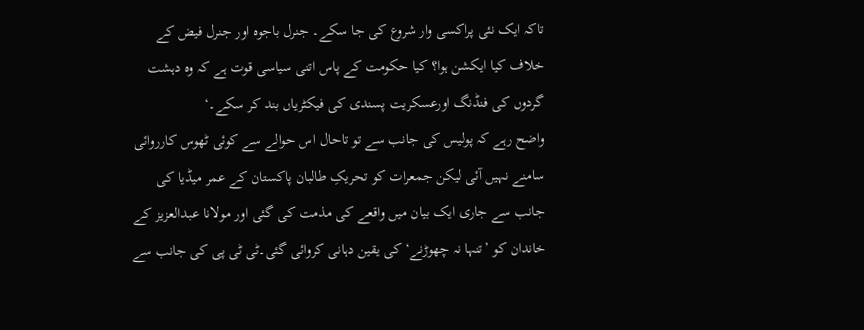تاکہ ایک نئی پراکسی وار شروع کی جا سکے۔ جنرل باجوہ اور جنرل فیض کے خلاف کیا ایکشن ہوا؟ کیا حکومت کے پاس اتنی سیاسی قوت ہے کہ وہ دہشت گردوں کی فنڈنگ اورعسکریت پسندی کی فیکٹریاں بند کر سکے۔‘
واضح رہے کہ پولیس کی جانب سے تو تاحال اس حوالے سے کوئی ٹھوس کارروائی سامنے نہیں آئی لیکن جمعرات کو تحریکِ طالبان پاکستان کے عمر میڈیا کی جانب سے جاری ایک بیان میں واقعے کی مذمت کی گئی اور مولانا عبدالعزیز کے خاندان کو ’تنہا نہ چھوڑنے‘ کی یقین دہانی کروائی گئی۔ٹی ٹی پی کی جانب سے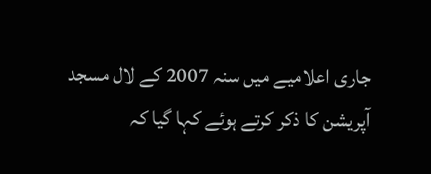جاری اعلامیے میں سنہ 2007 کے لال مسجد آپریشن کا ذکر کرتے ہوئے کہا گیا کہ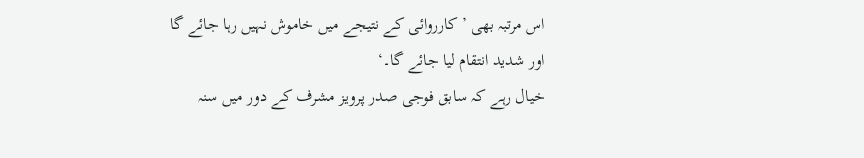اس مرتبہ بھی ’کارروائی کے نتیجے میں خاموش نہیں رہا جائے گا اور شدید انتقام لیا جائے گا۔‘
خیال رہے کہ سابق فوجی صدر پرویز مشرف کے دور میں سنہ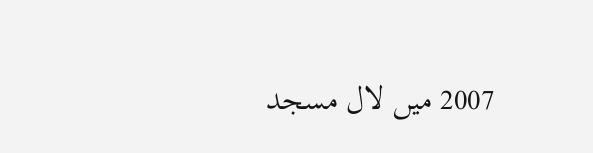2007 میں لال مسجد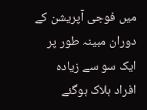میں فوجی آپریشن کے دوران مبینہ طور پر ایک سو سے زیادہ افراد ہلاک ہوگئے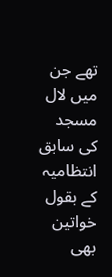تھے جن میں لال مسجد کی سابق انتظامیہ کے بقول خواتین بھی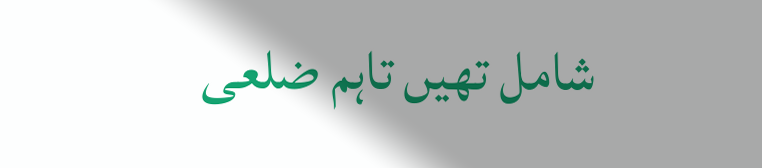شامل تھیں تاہم ضلعی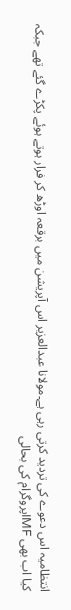انتظامیہ اس دعوے کی تردید کرتی رہی ہے۔مولانا عبدالعزیر اس آپریشن میں برقعہ اوڑھ کر فرار ہوتے ہوئے پکڑے گئے تھے جبکہ
کیا اب بھی IMFپروگرام کی بحالی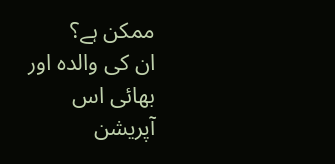ممکن ہے؟
ان کی والدہ اور بھائی اس آپریشن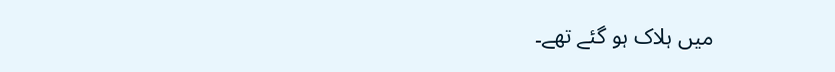میں ہلاک ہو گئے تھے۔